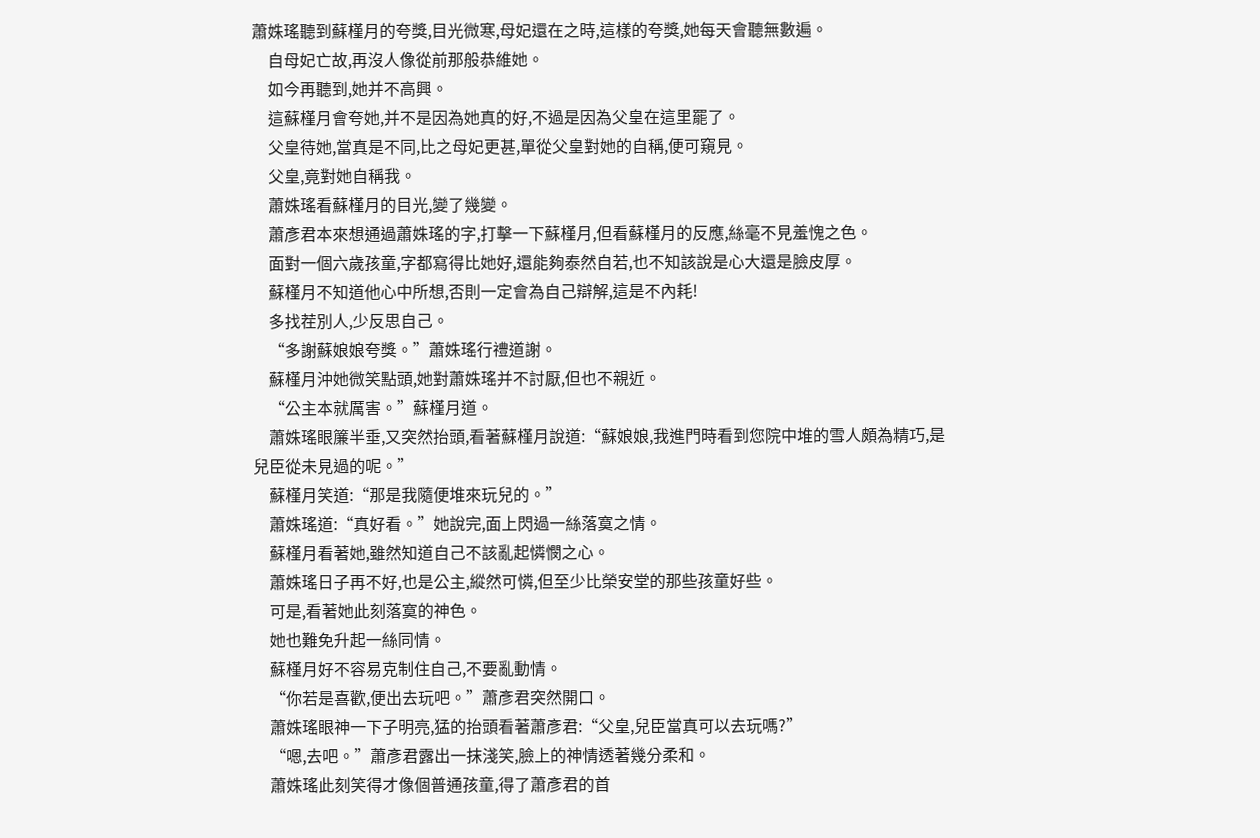蕭姝瑤聽到蘇槿月的夸獎,目光微寒,母妃還在之時,這樣的夸獎,她每天會聽無數遍。
    自母妃亡故,再沒人像從前那般恭維她。
    如今再聽到,她并不高興。
    這蘇槿月會夸她,并不是因為她真的好,不過是因為父皇在這里罷了。
    父皇待她,當真是不同,比之母妃更甚,單從父皇對她的自稱,便可窺見。
    父皇,竟對她自稱我。
    蕭姝瑤看蘇槿月的目光,變了幾變。
    蕭彥君本來想通過蕭姝瑤的字,打擊一下蘇槿月,但看蘇槿月的反應,絲毫不見羞愧之色。
    面對一個六歲孩童,字都寫得比她好,還能夠泰然自若,也不知該說是心大還是臉皮厚。
    蘇槿月不知道他心中所想,否則一定會為自己辯解,這是不內耗!
    多找茬別人,少反思自己。
    “多謝蘇娘娘夸獎。”蕭姝瑤行禮道謝。
    蘇槿月沖她微笑點頭,她對蕭姝瑤并不討厭,但也不親近。
    “公主本就厲害。”蘇槿月道。
    蕭姝瑤眼簾半垂,又突然抬頭,看著蘇槿月說道:“蘇娘娘,我進門時看到您院中堆的雪人頗為精巧,是兒臣從未見過的呢。”
    蘇槿月笑道:“那是我隨便堆來玩兒的。”
    蕭姝瑤道:“真好看。”她說完,面上閃過一絲落寞之情。
    蘇槿月看著她,雖然知道自己不該亂起憐憫之心。
    蕭姝瑤日子再不好,也是公主,縱然可憐,但至少比榮安堂的那些孩童好些。
    可是,看著她此刻落寞的神色。
    她也難免升起一絲同情。
    蘇槿月好不容易克制住自己,不要亂動情。
    “你若是喜歡,便出去玩吧。”蕭彥君突然開口。
    蕭姝瑤眼神一下子明亮,猛的抬頭看著蕭彥君:“父皇,兒臣當真可以去玩嗎?”
    “嗯,去吧。”蕭彥君露出一抹淺笑,臉上的神情透著幾分柔和。
    蕭姝瑤此刻笑得才像個普通孩童,得了蕭彥君的首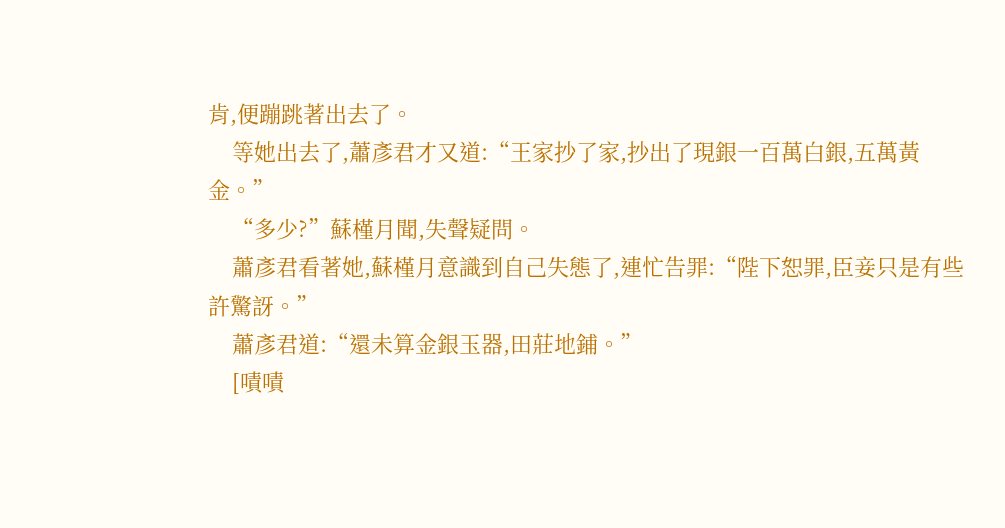肯,便蹦跳著出去了。
    等她出去了,蕭彥君才又道:“王家抄了家,抄出了現銀一百萬白銀,五萬黃金。”
    “多少?”蘇槿月聞,失聲疑問。
    蕭彥君看著她,蘇槿月意識到自己失態了,連忙告罪:“陛下恕罪,臣妾只是有些許驚訝。”
    蕭彥君道:“還未算金銀玉器,田莊地鋪。”
    [嘖嘖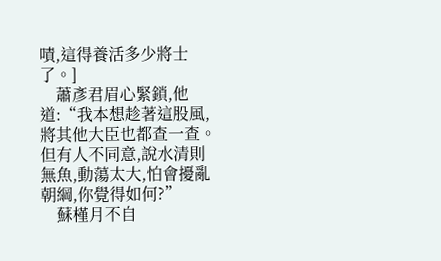嘖,這得養活多少將士了。]
    蕭彥君眉心緊鎖,他道:“我本想趁著這股風,將其他大臣也都查一查。但有人不同意,說水清則無魚,動蕩太大,怕會擾亂朝綱,你覺得如何?”
    蘇槿月不自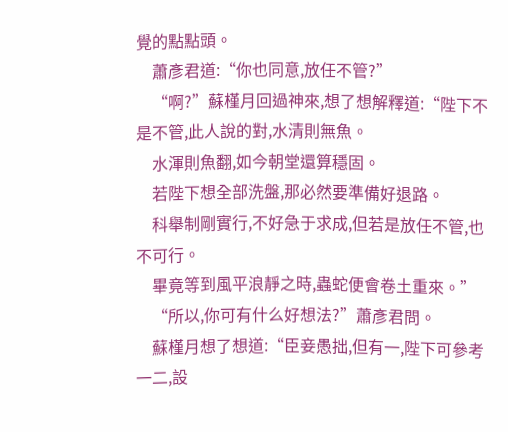覺的點點頭。
    蕭彥君道:“你也同意,放任不管?”
    “啊?”蘇槿月回過神來,想了想解釋道:“陛下不是不管,此人說的對,水清則無魚。
    水渾則魚翻,如今朝堂還算穩固。
    若陛下想全部洗盤,那必然要準備好退路。
    科舉制剛實行,不好急于求成,但若是放任不管,也不可行。
    畢竟等到風平浪靜之時,蟲蛇便會卷土重來。”
    “所以,你可有什么好想法?”蕭彥君問。
    蘇槿月想了想道:“臣妾愚拙,但有一,陛下可參考一二,設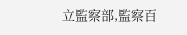立監察部,監察百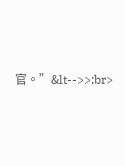官。”&lt-->>;br>